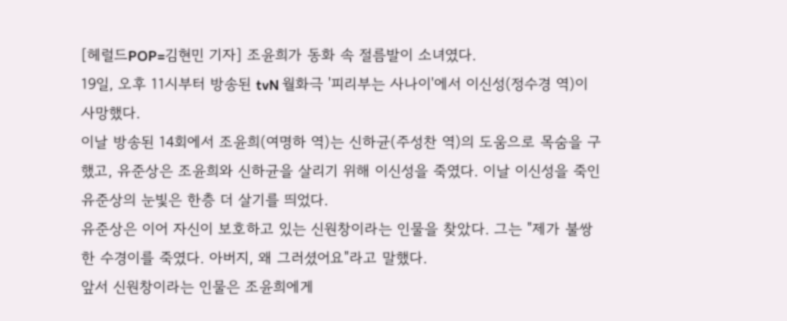[헤럴드POP=김현민 기자] 조윤희가 동화 속 절름발이 소녀였다.
19일, 오후 11시부터 방송된 tvN 월화극 '피리부는 사나이'에서 이신성(정수경 역)이 사망했다.
이날 방송된 14회에서 조윤희(여명하 역)는 신하균(주성찬 역)의 도움으로 목숨을 구했고, 유준상은 조윤희와 신하균을 살리기 위해 이신성을 죽였다. 이날 이신성을 죽인 유준상의 눈빛은 한층 더 살기를 띄었다.
유준상은 이어 자신이 보호하고 있는 신원창이라는 인물을 찾았다. 그는 "제가 불쌍한 수경이를 죽였다. 아버지, 왜 그러셨어요"라고 말했다.
앞서 신원창이라는 인물은 조윤희에게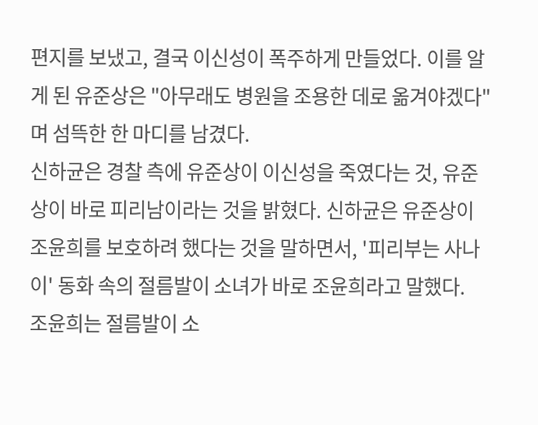편지를 보냈고, 결국 이신성이 폭주하게 만들었다. 이를 알게 된 유준상은 "아무래도 병원을 조용한 데로 옮겨야겠다"며 섬뜩한 한 마디를 남겼다.
신하균은 경찰 측에 유준상이 이신성을 죽였다는 것, 유준상이 바로 피리남이라는 것을 밝혔다. 신하균은 유준상이 조윤희를 보호하려 했다는 것을 말하면서, '피리부는 사나이' 동화 속의 절름발이 소녀가 바로 조윤희라고 말했다.
조윤희는 절름발이 소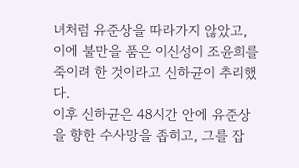녀처럼 유준상을 따라가지 않았고, 이에 불만을 품은 이신성이 조윤희를 죽이려 한 것이라고 신하균이 추리했다.
이후 신하균은 48시간 안에 유준상을 향한 수사망을 좁히고, 그를 잡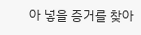아 넣을 증거를 찾아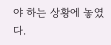야 하는 상황에 놓였다.